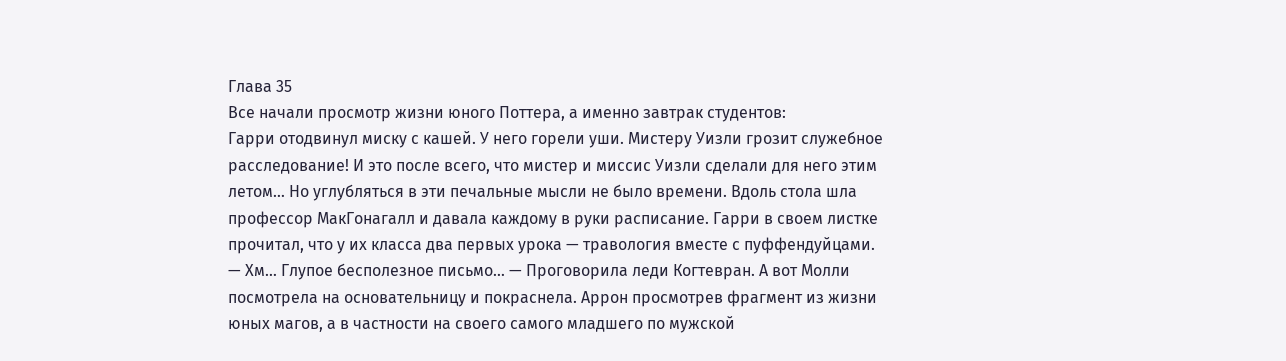Глава 35
Все начали просмотр жизни юного Поттера, а именно завтрак студентов:
Гарри отодвинул миску с кашей. У него горели уши. Мистеру Уизли грозит служебное расследование! И это после всего, что мистер и миссис Уизли сделали для него этим летом… Но углубляться в эти печальные мысли не было времени. Вдоль стола шла профессор МакГонагалл и давала каждому в руки расписание. Гарри в своем листке прочитал, что у их класса два первых урока — травология вместе с пуффендуйцами.
— Хм… Глупое бесполезное письмо… — Проговорила леди Когтевран. А вот Молли посмотрела на основательницу и покраснела. Аррон просмотрев фрагмент из жизни юных магов, а в частности на своего самого младшего по мужской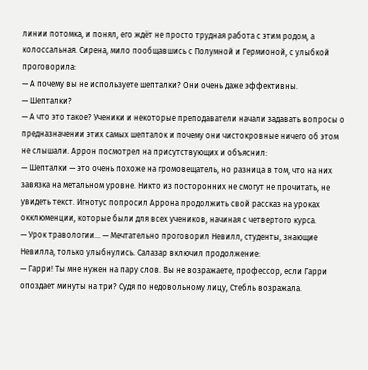линии потомка, и понял, его ждёт не просто трудная работа с этим родом, а колоссальная. Сирена, мило пообщавшись с Полумной и Гермионой, с улыбкой проговорила:
— А почему вы не используете шепталки? Они очень даже эффективны.
— Шепталки?
— А что это такое? Ученики и некоторые преподаватели начали задавать вопросы о предназначении этих самых шепталок и почему они чистокровные ничего об этом не слышали. Аррон посмотрел на присутствующих и объяснил:
— Шепталки — это очень похоже на громовещатель, но разница в том, что на них завязка на метальном уровне. Никто из посторонних не смогут не прочитать, не увидеть текст. Игнотус попросил Аррона продолжить свой рассказ на уроках окклюменции, которые были для всех учеников, начиная с четвертого курса.
— Урок травологии… — Мечтательно проговорил Невилл, студенты, знающие Невилла, только улыбнулись. Салазар включил продолжение:
— Гарри! Ты мне нужен на пару слов. Вы не возражаете, профессор, если Гарри опоздает минуты на три? Судя по недовольному лицу, Стебль возражала.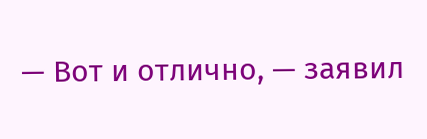— Вот и отлично, — заявил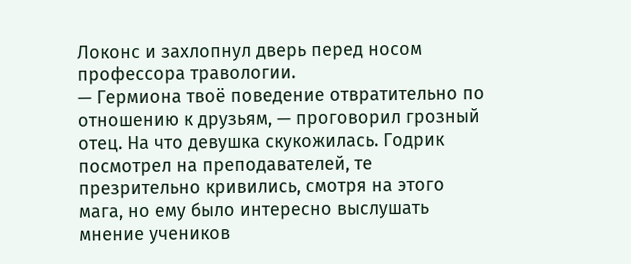Локонс и захлопнул дверь перед носом профессора травологии.
— Гермиона твоё поведение отвратительно по отношению к друзьям, — проговорил грозный отец. На что девушка скукожилась. Годрик посмотрел на преподавателей, те презрительно кривились, смотря на этого мага, но ему было интересно выслушать мнение учеников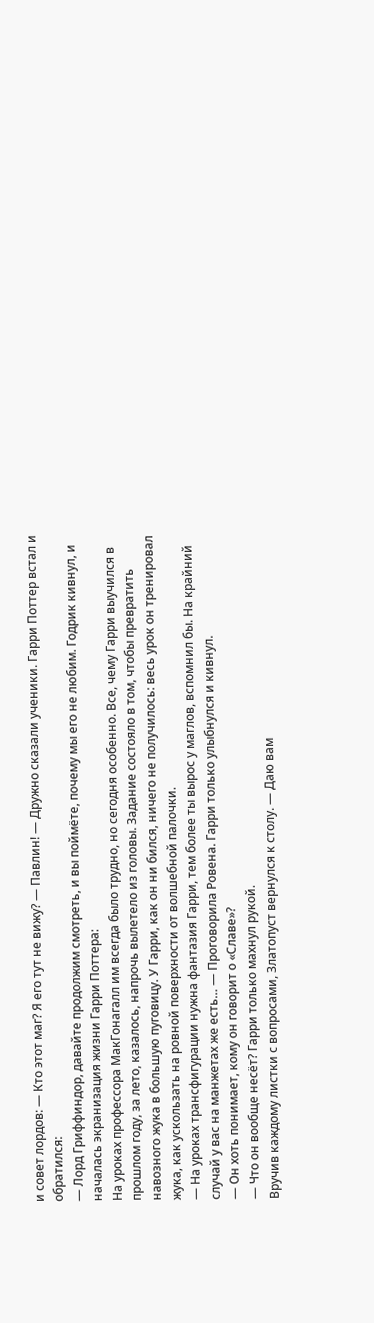и совет лордов: — Кто этот маг? Я его тут не вижу? — Павлин! — Дружно сказали ученики. Гарри Поттер встал и обратился:
— Лорд Гриффиндор, давайте продолжим смотреть, и вы поймёте, почему мы его не любим. Годрик кивнул, и началась экранизация жизни Гарри Поттера:
На уроках профессора МакГонагалл им всегда было трудно, но сегодня особенно. Все, чему Гарри выучился в прошлом году, за лето, казалось, напрочь вылетело из головы. Задание состояло в том, чтобы превратить навозного жука в большую пуговицу. У Гарри, как он ни бился, ничего не получилось: весь урок он тренировал жука, как ускользать на ровной поверхности от волшебной палочки.
— На уроках трансфигурации нужна фантазия Гарри, тем более ты вырос у маглов, вспомнил бы. На крайний случай у вас на манжетах же есть… — Проговорила Ровена. Гарри только улыбнулся и кивнул.
— Он хоть понимает, кому он говорит о «Славе»?
— Что он вообще несёт? Гарри только махнул рукой.
Вручив каждому листки с вопросами, Златопуст вернулся к столу. — Даю вам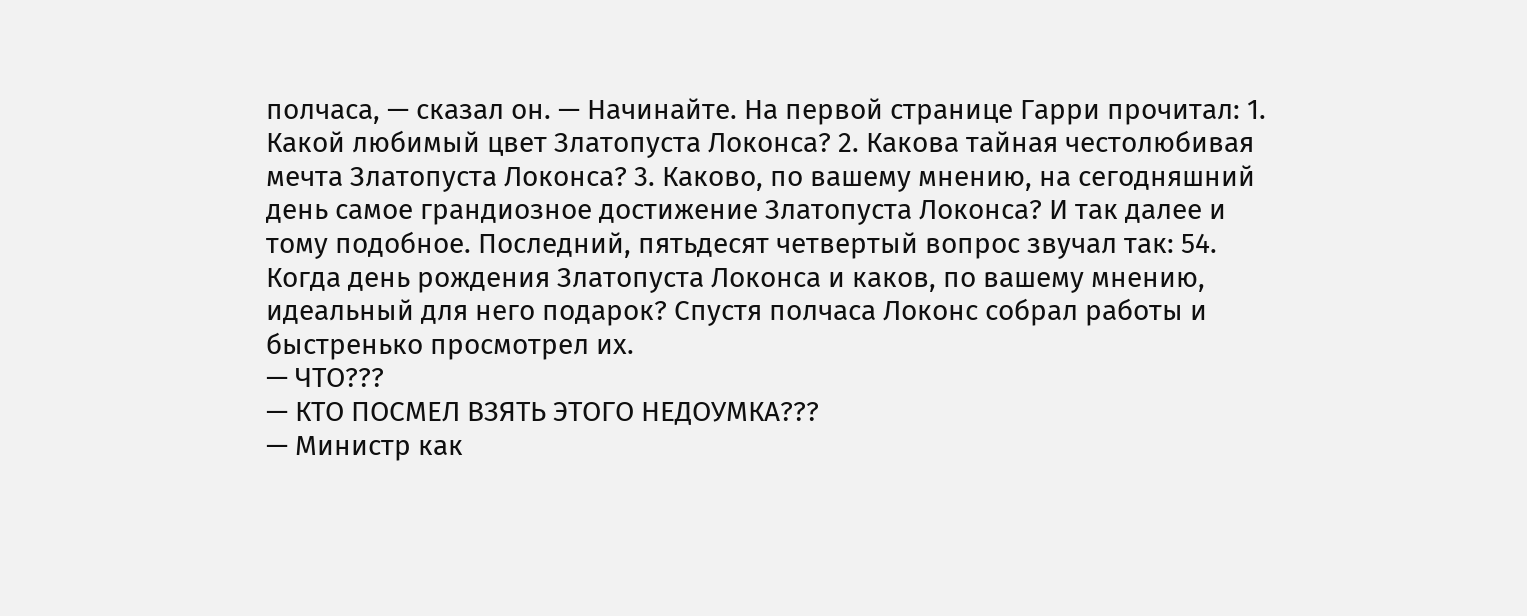полчаса, — сказал он. — Начинайте. На первой странице Гарри прочитал: 1. Какой любимый цвет Златопуста Локонса? 2. Какова тайная честолюбивая мечта Златопуста Локонса? 3. Каково, по вашему мнению, на сегодняшний день самое грандиозное достижение Златопуста Локонса? И так далее и тому подобное. Последний, пятьдесят четвертый вопрос звучал так: 54. Когда день рождения Златопуста Локонса и каков, по вашему мнению, идеальный для него подарок? Спустя полчаса Локонс собрал работы и быстренько просмотрел их.
— ЧТО???
— КТО ПОСМЕЛ ВЗЯТЬ ЭТОГО НЕДОУМКА???
— Министр как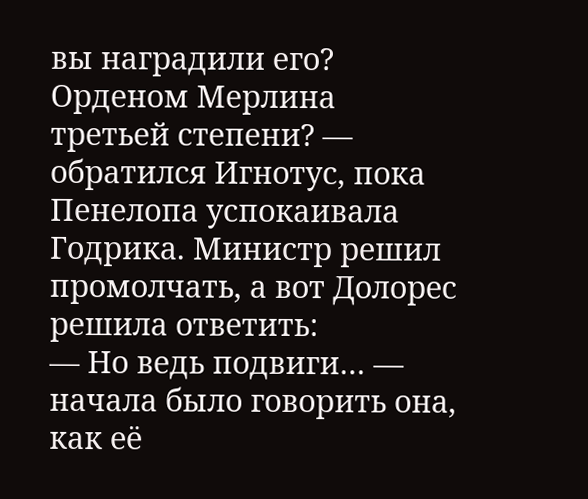вы наградили его? Орденом Мерлина третьей степени? — обратился Игнотус, пока Пенелопа успокаивала Годрика. Министр решил промолчать, а вот Долорес решила ответить:
— Но ведь подвиги… — начала было говорить она, как её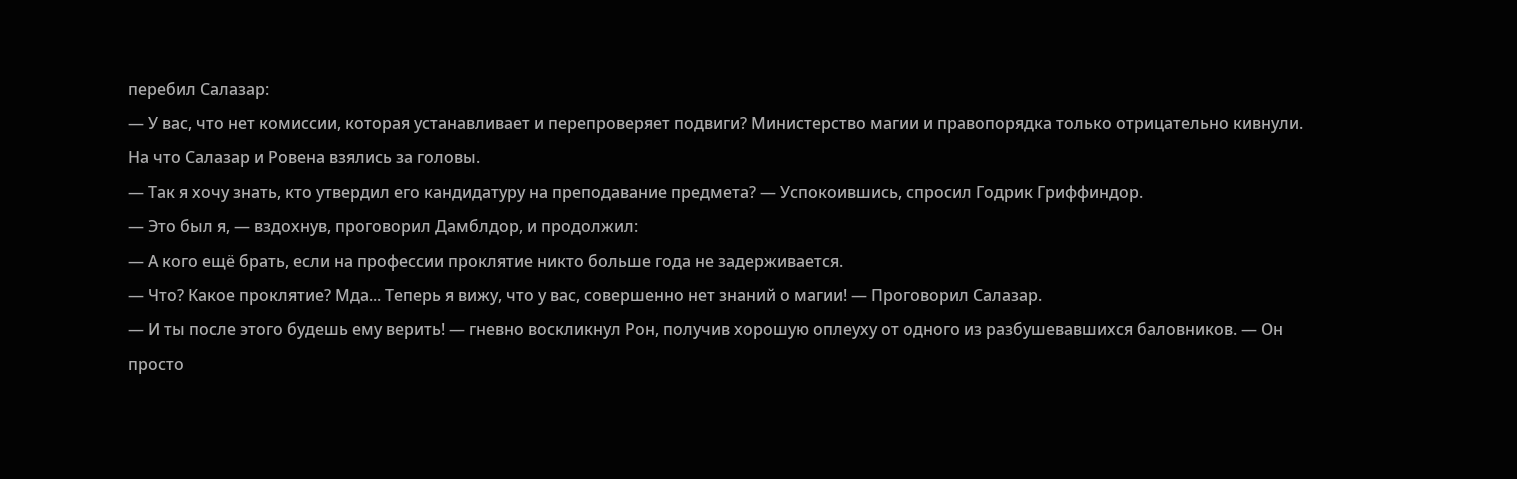перебил Салазар:
— У вас, что нет комиссии, которая устанавливает и перепроверяет подвиги? Министерство магии и правопорядка только отрицательно кивнули. На что Салазар и Ровена взялись за головы.
— Так я хочу знать, кто утвердил его кандидатуру на преподавание предмета? — Успокоившись, спросил Годрик Гриффиндор.
— Это был я, — вздохнув, проговорил Дамблдор, и продолжил:
— А кого ещё брать, если на профессии проклятие никто больше года не задерживается.
— Что? Какое проклятие? Мда... Теперь я вижу, что у вас, совершенно нет знаний о магии! — Проговорил Салазар.
— И ты после этого будешь ему верить! — гневно воскликнул Рон, получив хорошую оплеуху от одного из разбушевавшихся баловников. — Он просто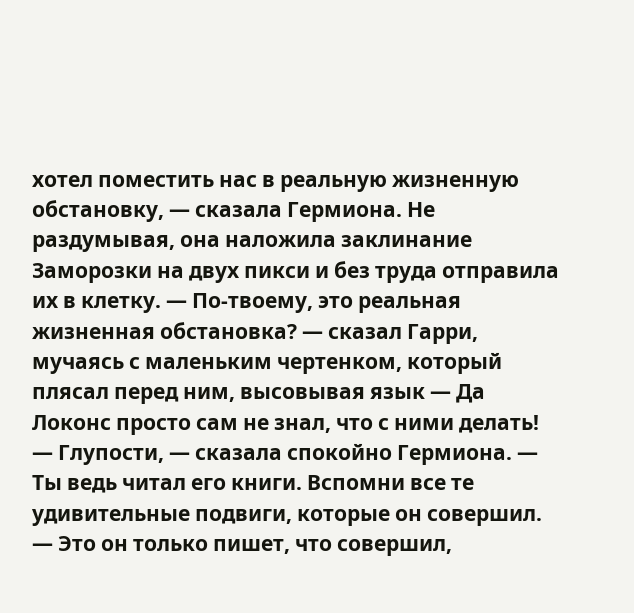хотел поместить нас в реальную жизненную обстановку, — сказала Гермиона. Не раздумывая, она наложила заклинание Заморозки на двух пикси и без труда отправила их в клетку. — По-твоему, это реальная жизненная обстановка? — сказал Гарри, мучаясь с маленьким чертенком, который плясал перед ним, высовывая язык — Да Локонс просто сам не знал, что с ними делать! — Глупости, — сказала спокойно Гермиона. — Ты ведь читал его книги. Вспомни все те удивительные подвиги, которые он совершил. — Это он только пишет, что совершил,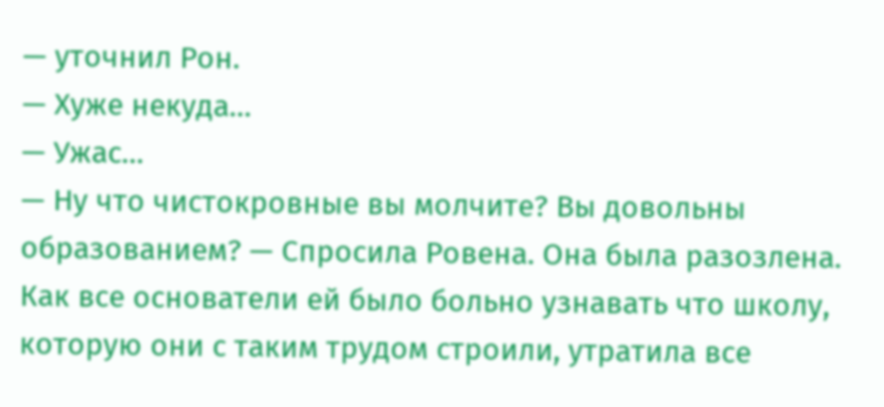— уточнил Рон.
— Хуже некуда…
— Ужас…
— Ну что чистокровные вы молчите? Вы довольны образованием? — Спросила Ровена. Она была разозлена. Как все основатели ей было больно узнавать что школу, которую они с таким трудом строили, утратила все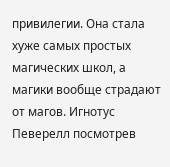привилегии. Она стала хуже самых простых магических школ, а магики вообще страдают от магов. Игнотус Певерелл посмотрев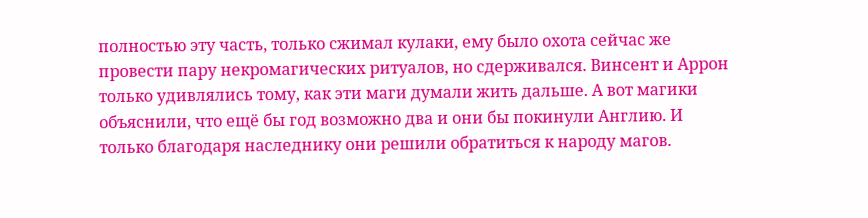полностью эту часть, только сжимал кулаки, ему было охота сейчас же провести пару некромагических ритуалов, но сдерживался. Винсент и Аррон только удивлялись тому, как эти маги думали жить дальше. А вот магики объяснили, что ещё бы год возможно два и они бы покинули Англию. И только благодаря наследнику они решили обратиться к народу магов.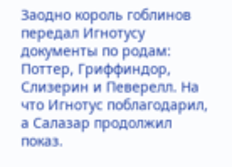Заодно король гоблинов передал Игнотусу документы по родам: Поттер, Гриффиндор, Слизерин и Певерелл. На что Игнотус поблагодарил, а Салазар продолжил показ.